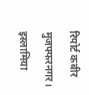रिपोर्ट कबीर
मुजफ्फरनगर। इस्लामिया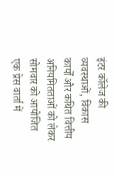इंटर कॉलेज की व्यवस्थाओं, विकास कार्यों और कथित वित्तीय अनियमितताओं को लेकर सोमवार को आयोजित एक प्रेस वार्ता में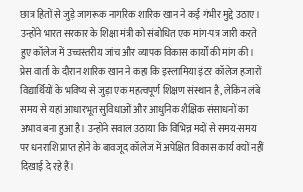छात्र हितों से जुड़े जागरूक नागरिक शारिक खान ने कई गंभीर मुद्दे उठाए। उन्होंने भारत सरकार के शिक्षा मंत्री को संबोधित एक मांग-पत्र जारी करते हुए कॉलेज में उच्चस्तरीय जांच और व्यापक विकास कार्यों की मांग की।
प्रेस वार्ता के दौरान शारिक खान ने कहा कि इस्लामिया इंटर कॉलेज हजारों विद्यार्थियों के भविष्य से जुड़ा एक महत्वपूर्ण शिक्षण संस्थान है, लेकिन लंबे समय से यहां आधारभूत सुविधाओं और आधुनिक शैक्षिक संसाधनों का अभाव बना हुआ है। उन्होंने सवाल उठाया कि विभिन्न मदों से समय-समय पर धनराशि प्राप्त होने के बावजूद कॉलेज में अपेक्षित विकास कार्य क्यों नहीं दिखाई दे रहे हैं।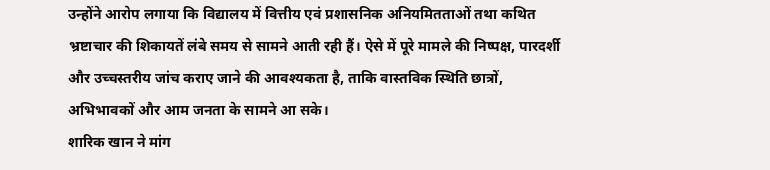उन्होंने आरोप लगाया कि विद्यालय में वित्तीय एवं प्रशासनिक अनियमितताओं तथा कथित भ्रष्टाचार की शिकायतें लंबे समय से सामने आती रही हैं। ऐसे में पूरे मामले की निष्पक्ष, पारदर्शी और उच्चस्तरीय जांच कराए जाने की आवश्यकता है, ताकि वास्तविक स्थिति छात्रों, अभिभावकों और आम जनता के सामने आ सके।
शारिक खान ने मांग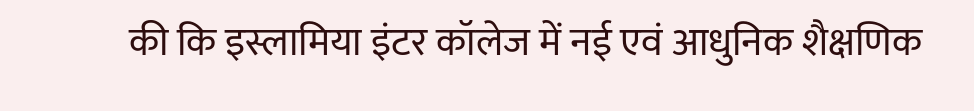की कि इस्लामिया इंटर कॉलेज में नई एवं आधुनिक शैक्षणिक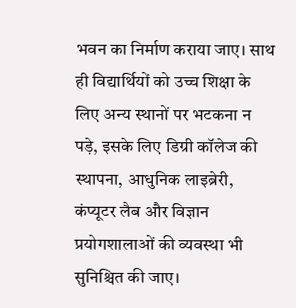भवन का निर्माण कराया जाए। साथ ही विद्यार्थियों को उच्च शिक्षा के लिए अन्य स्थानों पर भटकना न पड़े, इसके लिए डिग्री कॉलेज की स्थापना, आधुनिक लाइब्रेरी, कंप्यूटर लैब और विज्ञान प्रयोगशालाओं की व्यवस्था भी सुनिश्चित की जाए।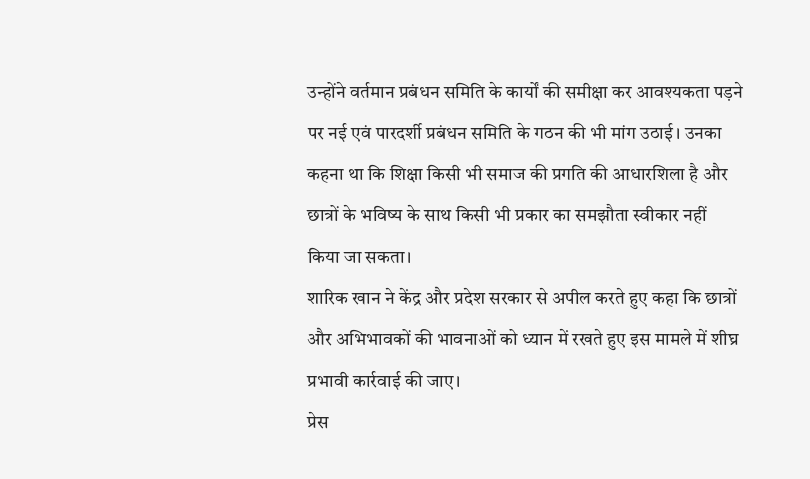उन्होंने वर्तमान प्रबंधन समिति के कार्यों की समीक्षा कर आवश्यकता पड़ने पर नई एवं पारदर्शी प्रबंधन समिति के गठन की भी मांग उठाई। उनका कहना था कि शिक्षा किसी भी समाज की प्रगति की आधारशिला है और छात्रों के भविष्य के साथ किसी भी प्रकार का समझौता स्वीकार नहीं किया जा सकता।
शारिक खान ने केंद्र और प्रदेश सरकार से अपील करते हुए कहा कि छात्रों और अभिभावकों की भावनाओं को ध्यान में रखते हुए इस मामले में शीघ्र प्रभावी कार्रवाई की जाए।
प्रेस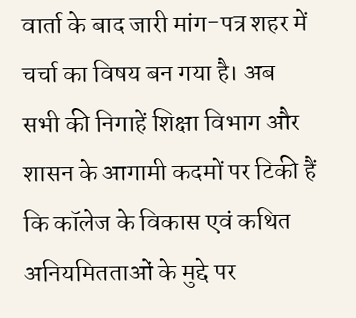वार्ता के बाद जारी मांग-पत्र शहर में चर्चा का विषय बन गया है। अब सभी की निगाहें शिक्षा विभाग और शासन के आगामी कदमों पर टिकी हैं कि कॉलेज के विकास एवं कथित अनियमितताओं के मुद्दे पर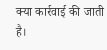क्या कार्रवाई की जाती है।